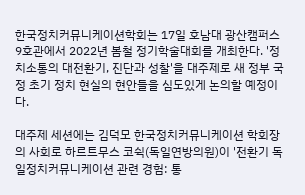한국정치커뮤니케이션학회는 17일 호남대 광산캠퍼스 9호관에서 2022년 봄철 정기학술대회를 개최한다. '정치소통의 대전환기, 진단과 성찰'을 대주제로 새 정부 국정 초기 정치 현실의 현안들을 심도있게 논의할 예정이다.

대주제 세션에는 김덕모 한국정치커뮤니케이션 학회장의 사회로 하르트무스 코쉭(독일연방의원)이 '전환기 독일정치커뮤니케이션 관련 경험: 통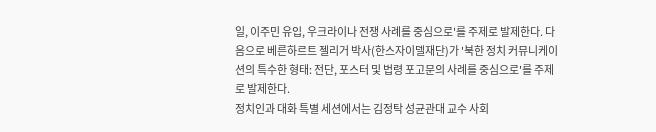일, 이주민 유입, 우크라이나 전쟁 사례를 중심으로'를 주제로 발제한다. 다음으로 베른하르트 젤리거 박사(한스자이델재단)가 '북한 정치 커뮤니케이션의 특수한 형태: 전단, 포스터 및 법령 포고문의 사례를 중심으로'를 주제로 발제한다.
정치인과 대화 특별 세션에서는 김정탁 성균관대 교수 사회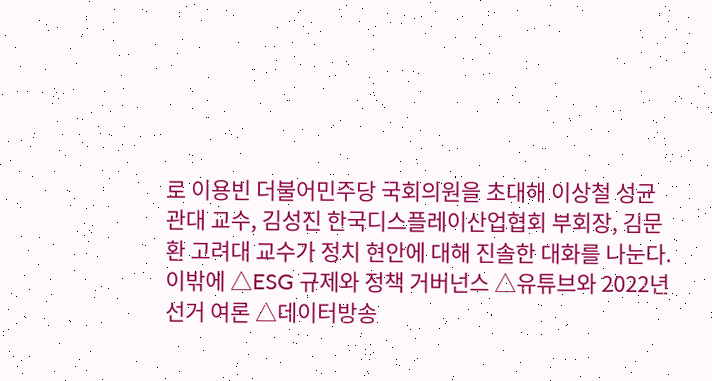로 이용빈 더불어민주당 국회의원을 초대해 이상철 성균관대 교수, 김성진 한국디스플레이산업협회 부회장, 김문환 고려대 교수가 정치 현안에 대해 진솔한 대화를 나눈다.
이밖에 △ESG 규제와 정책 거버넌스 △유튜브와 2022년 선거 여론 △데이터방송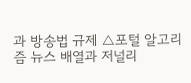과 방송법 규제 △포털 알고리즘 뉴스 배열과 저널리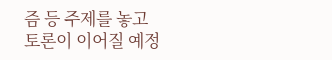즘 등 주제를 놓고 토론이 이어질 예정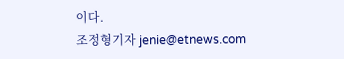이다.
조정형기자 jenie@etnews.com